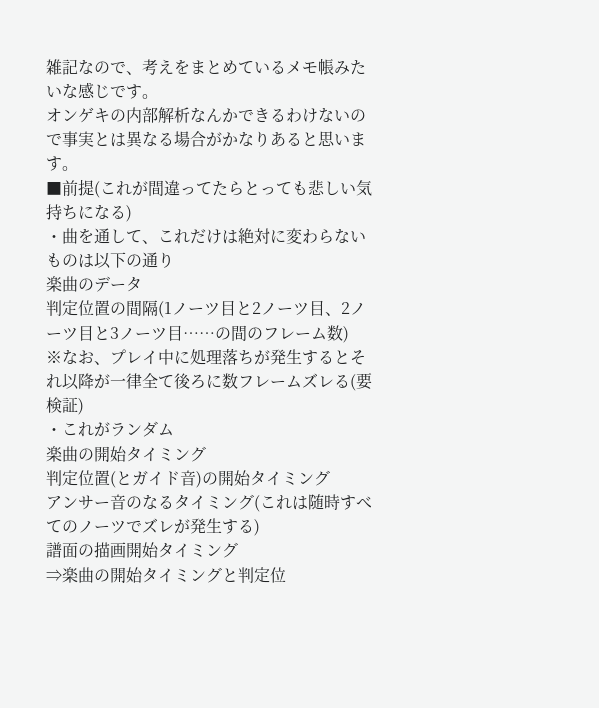雑記なので、考えをまとめているメモ帳みたいな感じです。
オンゲキの内部解析なんかできるわけないので事実とは異なる場合がかなりあると思います。
■前提(これが間違ってたらとっても悲しい気持ちになる)
・曲を通して、これだけは絶対に変わらないものは以下の通り
楽曲のデータ
判定位置の間隔(1ノーツ目と2ノーツ目、2ノーツ目と3ノーツ目……の間のフレーム数)
※なお、プレイ中に処理落ちが発生するとそれ以降が一律全て後ろに数フレームズレる(要検証)
・これがランダム
楽曲の開始タイミング
判定位置(とガイド音)の開始タイミング
アンサー音のなるタイミング(これは随時すべてのノーツでズレが発生する)
譜面の描画開始タイミング
⇒楽曲の開始タイミングと判定位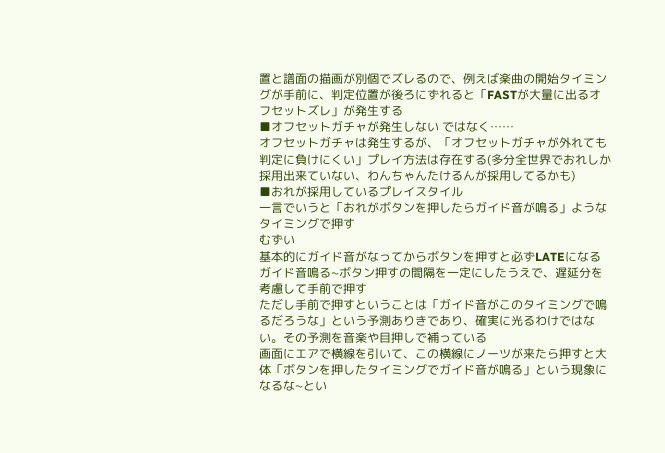置と譜面の描画が別個でズレるので、例えば楽曲の開始タイミングが手前に、判定位置が後ろにずれると「FASTが大量に出るオフセットズレ」が発生する
■オフセットガチャが発生しない ではなく……
オフセットガチャは発生するが、「オフセットガチャが外れても判定に負けにくい」プレイ方法は存在する(多分全世界でおれしか採用出来ていない、わんちゃんたけるんが採用してるかも)
■おれが採用しているプレイスタイル
一言でいうと「おれがボタンを押したらガイド音が鳴る」ようなタイミングで押す
むずい
基本的にガイド音がなってからボタンを押すと必ずLATEになる
ガイド音鳴る~ボタン押すの間隔を一定にしたうえで、遅延分を考慮して手前で押す
ただし手前で押すということは「ガイド音がこのタイミングで鳴るだろうな」という予測ありきであり、確実に光るわけではない。その予測を音楽や目押しで補っている
画面にエアで横線を引いて、この横線にノーツが来たら押すと大体「ボタンを押したタイミングでガイド音が鳴る」という現象になるな~とい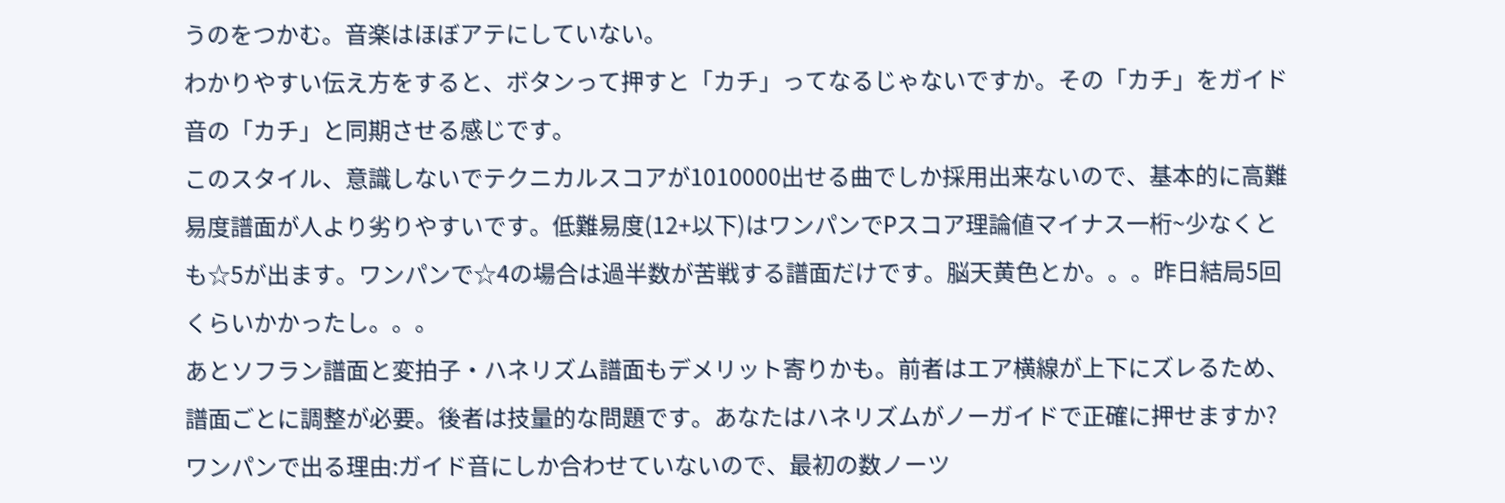うのをつかむ。音楽はほぼアテにしていない。
わかりやすい伝え方をすると、ボタンって押すと「カチ」ってなるじゃないですか。その「カチ」をガイド音の「カチ」と同期させる感じです。
このスタイル、意識しないでテクニカルスコアが1010000出せる曲でしか採用出来ないので、基本的に高難易度譜面が人より劣りやすいです。低難易度(12+以下)はワンパンでPスコア理論値マイナス一桁~少なくとも☆5が出ます。ワンパンで☆4の場合は過半数が苦戦する譜面だけです。脳天黄色とか。。。昨日結局5回くらいかかったし。。。
あとソフラン譜面と変拍子・ハネリズム譜面もデメリット寄りかも。前者はエア横線が上下にズレるため、譜面ごとに調整が必要。後者は技量的な問題です。あなたはハネリズムがノーガイドで正確に押せますか?
ワンパンで出る理由:ガイド音にしか合わせていないので、最初の数ノーツ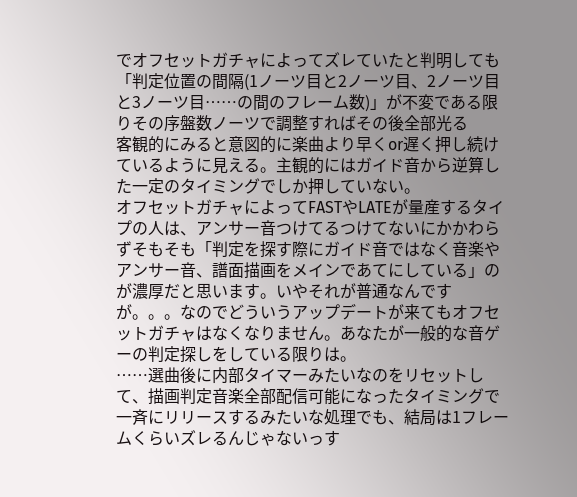でオフセットガチャによってズレていたと判明しても「判定位置の間隔(1ノーツ目と2ノーツ目、2ノーツ目と3ノーツ目……の間のフレーム数)」が不変である限りその序盤数ノーツで調整すればその後全部光る
客観的にみると意図的に楽曲より早くor遅く押し続けているように見える。主観的にはガイド音から逆算した一定のタイミングでしか押していない。
オフセットガチャによってFASTやLATEが量産するタイプの人は、アンサー音つけてるつけてないにかかわらずそもそも「判定を探す際にガイド音ではなく音楽やアンサー音、譜面描画をメインであてにしている」のが濃厚だと思います。いやそれが普通なんですが。。。なのでどういうアップデートが来てもオフセットガチャはなくなりません。あなたが一般的な音ゲーの判定探しをしている限りは。
……選曲後に内部タイマーみたいなのをリセットして、描画判定音楽全部配信可能になったタイミングで一斉にリリースするみたいな処理でも、結局は1フレームくらいズレるんじゃないっす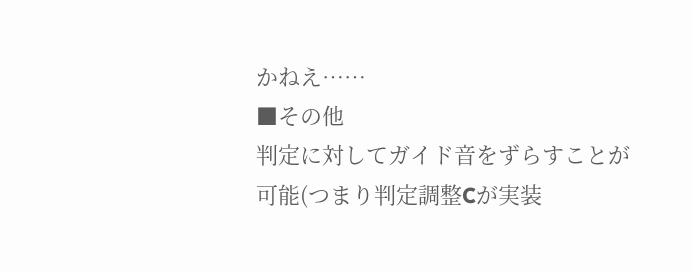かねえ……
■その他
判定に対してガイド音をずらすことが可能(つまり判定調整Cが実装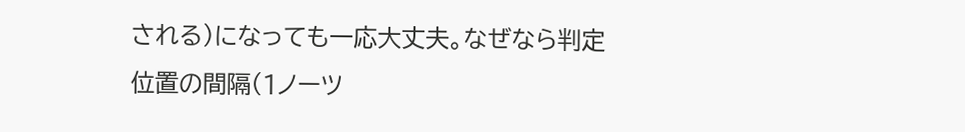される)になっても一応大丈夫。なぜなら判定位置の間隔(1ノーツ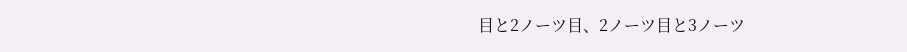目と2ノーツ目、2ノーツ目と3ノーツ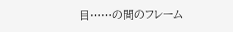目……の間のフレーム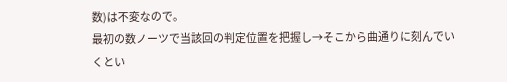数)は不変なので。
最初の数ノーツで当該回の判定位置を把握し→そこから曲通りに刻んでいくとい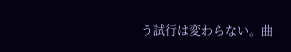う試行は変わらない。曲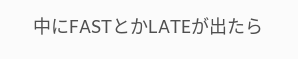中にFASTとかLATEが出たら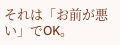それは「お前が悪い」でOK。